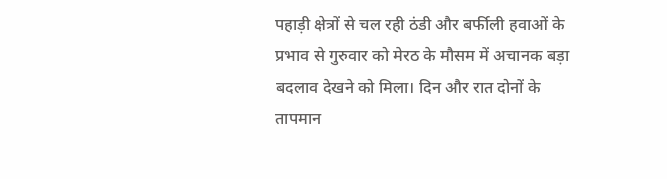पहाड़ी क्षेत्रों से चल रही ठंडी और बर्फीली हवाओं के प्रभाव से गुरुवार को मेरठ के मौसम में अचानक बड़ा बदलाव देखने को मिला। दिन और रात दोनों के तापमान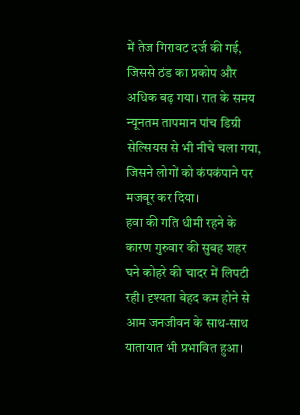में तेज गिरावट दर्ज की गई, जिससे ठंड का प्रकोप और अधिक बढ़ गया। रात के समय न्यूनतम तापमान पांच डिग्री सेल्सियस से भी नीचे चला गया, जिसने लोगों को कंपकंपाने पर मजबूर कर दिया।
हवा की गति धीमी रहने के कारण गुरुवार की सुबह शहर घने कोहरे की चादर में लिपटी रही। दृश्यता बेहद कम होने से आम जनजीवन के साथ-साथ यातायात भी प्रभावित हुआ।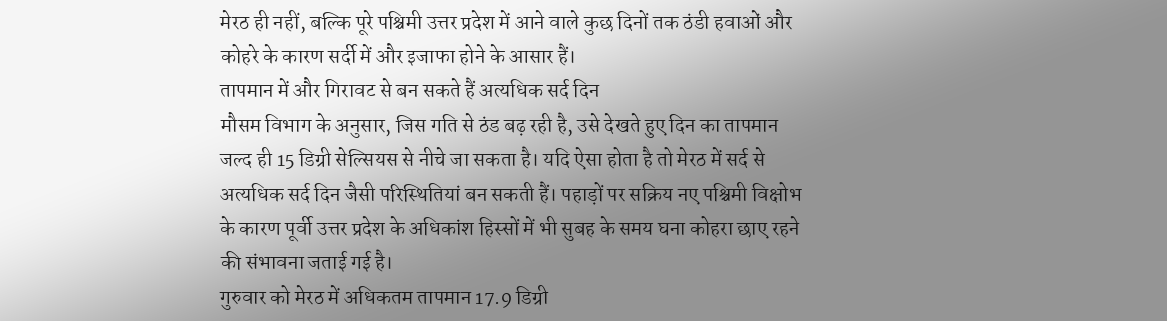मेरठ ही नहीं, बल्कि पूरे पश्चिमी उत्तर प्रदेश में आने वाले कुछ दिनों तक ठंडी हवाओं और कोहरे के कारण सर्दी में और इजाफा होने के आसार हैं।
तापमान में और गिरावट से बन सकते हैं अत्यधिक सर्द दिन
मौसम विभाग के अनुसार, जिस गति से ठंड बढ़ रही है, उसे देखते हुए दिन का तापमान जल्द ही 15 डिग्री सेल्सियस से नीचे जा सकता है। यदि ऐसा होता है तो मेरठ में सर्द से अत्यधिक सर्द दिन जैसी परिस्थितियां बन सकती हैं। पहाड़ों पर सक्रिय नए पश्चिमी विक्षोभ के कारण पूर्वी उत्तर प्रदेश के अधिकांश हिस्सों में भी सुबह के समय घना कोहरा छाए रहने की संभावना जताई गई है।
गुरुवार को मेरठ में अधिकतम तापमान 17.9 डिग्री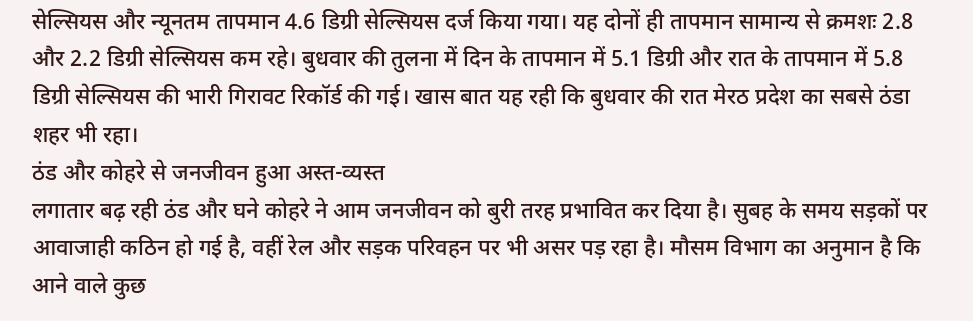सेल्सियस और न्यूनतम तापमान 4.6 डिग्री सेल्सियस दर्ज किया गया। यह दोनों ही तापमान सामान्य से क्रमशः 2.8 और 2.2 डिग्री सेल्सियस कम रहे। बुधवार की तुलना में दिन के तापमान में 5.1 डिग्री और रात के तापमान में 5.8 डिग्री सेल्सियस की भारी गिरावट रिकॉर्ड की गई। खास बात यह रही कि बुधवार की रात मेरठ प्रदेश का सबसे ठंडा शहर भी रहा।
ठंड और कोहरे से जनजीवन हुआ अस्त-व्यस्त
लगातार बढ़ रही ठंड और घने कोहरे ने आम जनजीवन को बुरी तरह प्रभावित कर दिया है। सुबह के समय सड़कों पर आवाजाही कठिन हो गई है, वहीं रेल और सड़क परिवहन पर भी असर पड़ रहा है। मौसम विभाग का अनुमान है कि आने वाले कुछ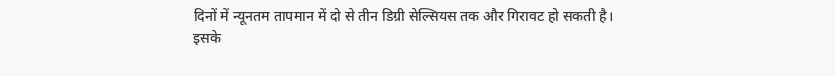दिनों में न्यूनतम तापमान में दो से तीन डिग्री सेल्सियस तक और गिरावट हो सकती है।
इसके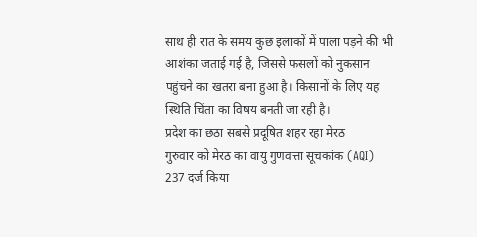साथ ही रात के समय कुछ इलाकों में पाला पड़ने की भी आशंका जताई गई है, जिससे फसलों को नुकसान पहुंचने का खतरा बना हुआ है। किसानों के लिए यह स्थिति चिंता का विषय बनती जा रही है।
प्रदेश का छठा सबसे प्रदूषित शहर रहा मेरठ
गुरुवार को मेरठ का वायु गुणवत्ता सूचकांक (AQI) 237 दर्ज किया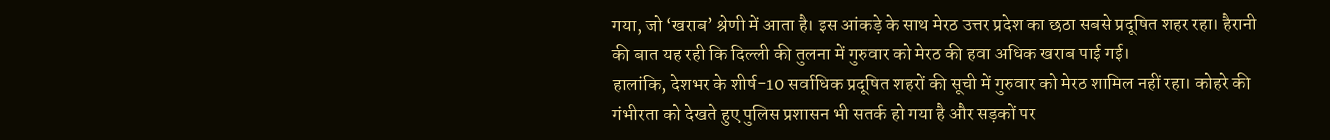गया, जो ‘खराब’ श्रेणी में आता है। इस आंकड़े के साथ मेरठ उत्तर प्रदेश का छठा सबसे प्रदूषित शहर रहा। हैरानी की बात यह रही कि दिल्ली की तुलना में गुरुवार को मेरठ की हवा अधिक खराब पाई गई।
हालांकि, देशभर के शीर्ष-10 सर्वाधिक प्रदूषित शहरों की सूची में गुरुवार को मेरठ शामिल नहीं रहा। कोहरे की गंभीरता को देखते हुए पुलिस प्रशासन भी सतर्क हो गया है और सड़कों पर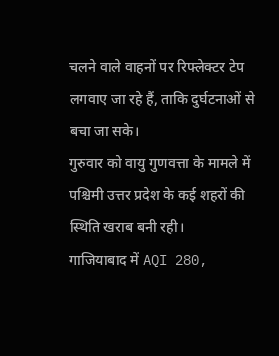चलने वाले वाहनों पर रिफ्लेक्टर टेप लगवाए जा रहे हैं, ताकि दुर्घटनाओं से बचा जा सके।
गुरुवार को वायु गुणवत्ता के मामले में पश्चिमी उत्तर प्रदेश के कई शहरों की स्थिति खराब बनी रही।
गाजियाबाद में AQI 280,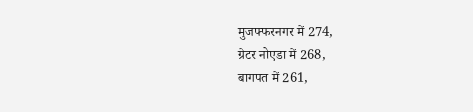मुजफ्फरनगर में 274,
ग्रेटर नोएडा में 268,
बागपत में 261,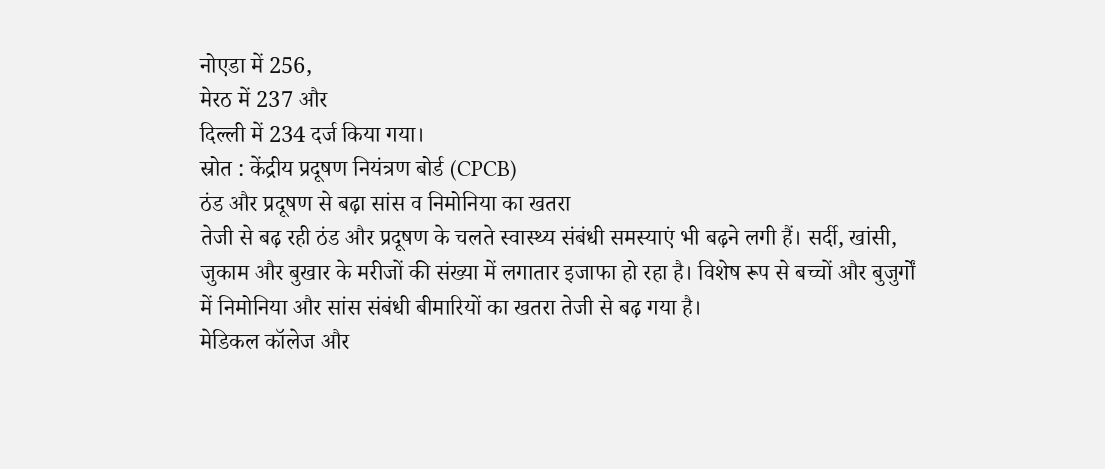नोएडा में 256,
मेरठ में 237 और
दिल्ली में 234 दर्ज किया गया।
स्रोत : केंद्रीय प्रदूषण नियंत्रण बोर्ड (CPCB)
ठंड और प्रदूषण से बढ़ा सांस व निमोनिया का खतरा
तेजी से बढ़ रही ठंड और प्रदूषण के चलते स्वास्थ्य संबंधी समस्याएं भी बढ़ने लगी हैं। सर्दी, खांसी, जुकाम और बुखार के मरीजों की संख्या में लगातार इजाफा हो रहा है। विशेष रूप से बच्चों और बुजुर्गों में निमोनिया और सांस संबंधी बीमारियों का खतरा तेजी से बढ़ गया है।
मेडिकल कॉलेज और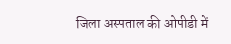जिला अस्पताल की ओपीडी में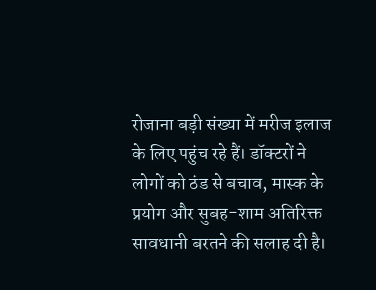रोजाना बड़ी संख्या में मरीज इलाज के लिए पहुंच रहे हैं। डॉक्टरों ने लोगों को ठंड से बचाव, मास्क के प्रयोग और सुबह-शाम अतिरिक्त सावधानी बरतने की सलाह दी है।